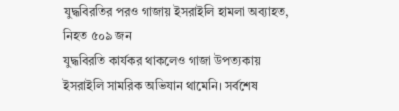যুদ্ধবিরতির পরও গাজায় ইসরাইলি হামলা অব্যাহত, নিহত ৫০৯ জন
যুদ্ধবিরতি কার্যকর থাকলেও গাজা উপত্যকায় ইসরাইলি সামরিক অভিযান থামেনি। সর্বশেষ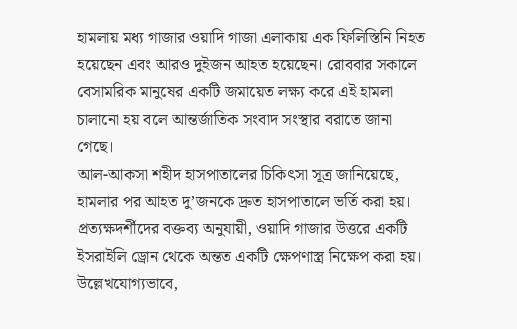হামলায় মধ্য গাজার ওয়াদি গাজা এলাকায় এক ফিলিস্তিনি নিহত হয়েছেন এবং আরও দুইজন আহত হয়েছেন। রোববার সকালে বেসামরিক মানুষের একটি জমায়েত লক্ষ্য করে এই হামলা চালানো হয় বলে আন্তর্জাতিক সংবাদ সংস্থার বরাতে জানা গেছে।
আল-আকসা শহীদ হাসপাতালের চিকিৎসা সূত্র জানিয়েছে, হামলার পর আহত দু’জনকে দ্রুত হাসপাতালে ভর্তি করা হয়। প্রত্যক্ষদর্শীদের বক্তব্য অনুযায়ী, ওয়াদি গাজার উত্তরে একটি ইসরাইলি ড্রোন থেকে অন্তত একটি ক্ষেপণাস্ত্র নিক্ষেপ করা হয়। উল্লেখযোগ্যভাবে,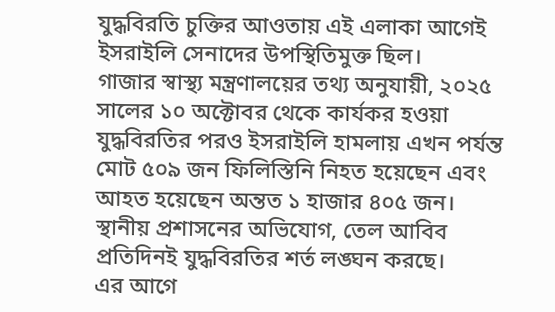যুদ্ধবিরতি চুক্তির আওতায় এই এলাকা আগেই ইসরাইলি সেনাদের উপস্থিতিমুক্ত ছিল।
গাজার স্বাস্থ্য মন্ত্রণালয়ের তথ্য অনুযায়ী, ২০২৫ সালের ১০ অক্টোবর থেকে কার্যকর হওয়া যুদ্ধবিরতির পরও ইসরাইলি হামলায় এখন পর্যন্ত মোট ৫০৯ জন ফিলিস্তিনি নিহত হয়েছেন এবং আহত হয়েছেন অন্তত ১ হাজার ৪০৫ জন। স্থানীয় প্রশাসনের অভিযোগ, তেল আবিব প্রতিদিনই যুদ্ধবিরতির শর্ত লঙ্ঘন করছে।
এর আগে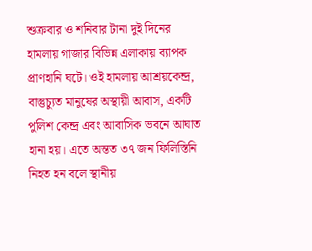শুক্রবার ও শনিবার টানা দুই দিনের হামলায় গাজার বিভিন্ন এলাকায় ব্যাপক প্রাণহানি ঘটে। ওই হামলায় আশ্রয়কেন্দ্র, বাস্তুচ্যুত মানুষের অস্থায়ী আবাস, একটি পুলিশ কেন্দ্র এবং আবাসিক ভবনে আঘাত হানা হয়। এতে অন্তত ৩৭ জন ফিলিস্তিনি নিহত হন বলে স্থানীয়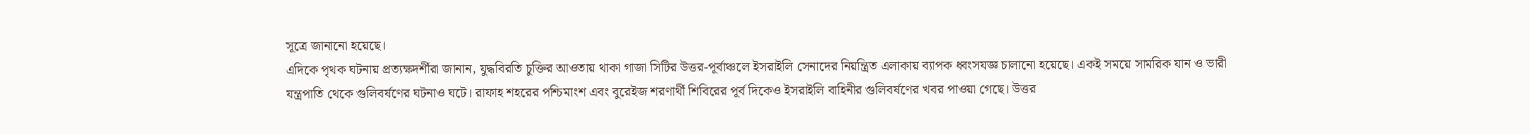সূত্রে জানানো হয়েছে।
এদিকে পৃথক ঘটনায় প্রত্যক্ষদর্শীরা জানান, যুদ্ধবিরতি চুক্তির আওতায় থাকা গাজা সিটির উত্তর-পূর্বাঞ্চলে ইসরাইলি সেনাদের নিয়ন্ত্রিত এলাকায় ব্যাপক ধ্বংসযজ্ঞ চালানো হয়েছে। একই সময়ে সামরিক যান ও ভারী যন্ত্রপাতি থেকে গুলিবর্ষণের ঘটনাও ঘটে। রাফাহ শহরের পশ্চিমাংশ এবং বুরেইজ শরণার্থী শিবিরের পূর্ব দিকেও ইসরাইলি বাহিনীর গুলিবর্ষণের খবর পাওয়া গেছে। উত্তর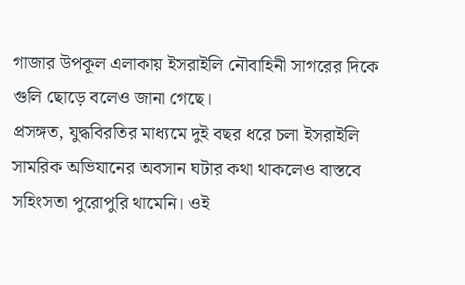গাজার উপকূল এলাকায় ইসরাইলি নৌবাহিনী সাগরের দিকে গুলি ছোড়ে বলেও জানা গেছে।
প্রসঙ্গত, যুদ্ধবিরতির মাধ্যমে দুই বছর ধরে চলা ইসরাইলি সামরিক অভিযানের অবসান ঘটার কথা থাকলেও বাস্তবে সহিংসতা পুরোপুরি থামেনি। ওই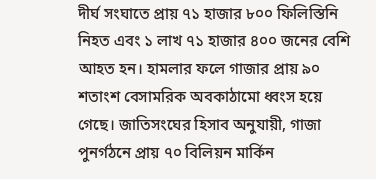দীর্ঘ সংঘাতে প্রায় ৭১ হাজার ৮০০ ফিলিস্তিনি নিহত এবং ১ লাখ ৭১ হাজার ৪০০ জনের বেশি আহত হন। হামলার ফলে গাজার প্রায় ৯০ শতাংশ বেসামরিক অবকাঠামো ধ্বংস হয়ে গেছে। জাতিসংঘের হিসাব অনুযায়ী, গাজা পুনর্গঠনে প্রায় ৭০ বিলিয়ন মার্কিন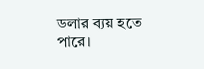ডলার ব্যয় হতে পারে।